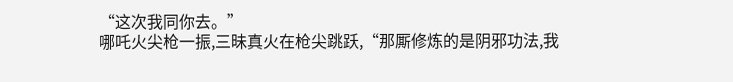“这次我同你去。”
哪吒火尖枪一振,三昧真火在枪尖跳跃,“那厮修炼的是阴邪功法,我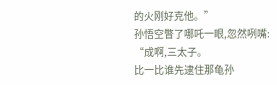的火刚好克他。”
孙悟空瞥了哪吒一眼,忽然咧嘴:
“成啊,三太子。
比一比谁先逮住那龟孙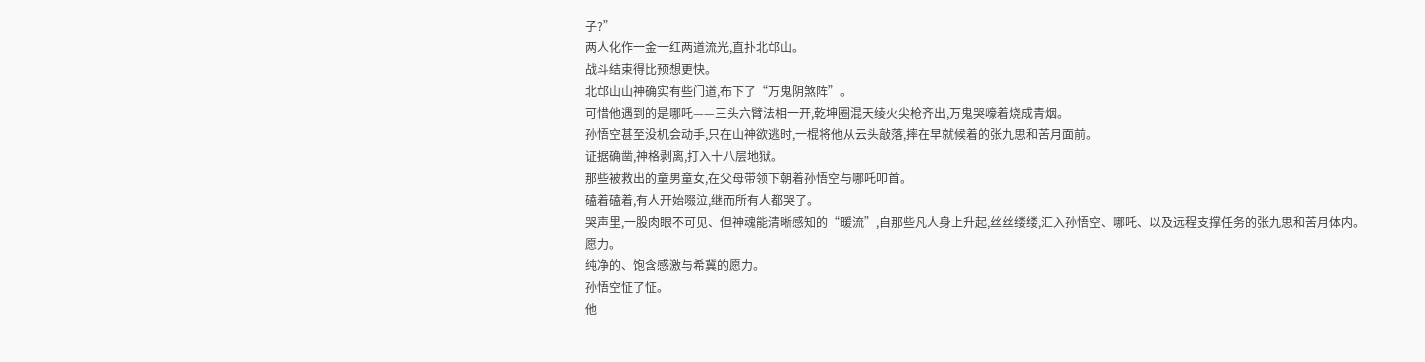子?”
两人化作一金一红两道流光,直扑北邙山。
战斗结束得比预想更快。
北邙山山神确实有些门道,布下了“万鬼阴煞阵”。
可惜他遇到的是哪吒——三头六臂法相一开,乾坤圈混天绫火尖枪齐出,万鬼哭嚎着烧成青烟。
孙悟空甚至没机会动手,只在山神欲逃时,一棍将他从云头敲落,摔在早就候着的张九思和苦月面前。
证据确凿,神格剥离,打入十八层地狱。
那些被救出的童男童女,在父母带领下朝着孙悟空与哪吒叩首。
磕着磕着,有人开始啜泣,继而所有人都哭了。
哭声里,一股肉眼不可见、但神魂能清晰感知的“暖流”,自那些凡人身上升起,丝丝缕缕,汇入孙悟空、哪吒、以及远程支撑任务的张九思和苦月体内。
愿力。
纯净的、饱含感激与希冀的愿力。
孙悟空怔了怔。
他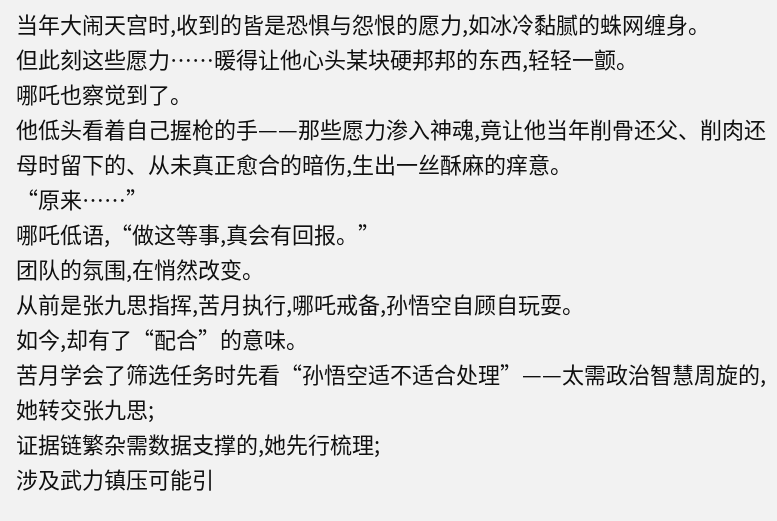当年大闹天宫时,收到的皆是恐惧与怨恨的愿力,如冰冷黏腻的蛛网缠身。
但此刻这些愿力……暖得让他心头某块硬邦邦的东西,轻轻一颤。
哪吒也察觉到了。
他低头看着自己握枪的手——那些愿力渗入神魂,竟让他当年削骨还父、削肉还母时留下的、从未真正愈合的暗伤,生出一丝酥麻的痒意。
“原来……”
哪吒低语,“做这等事,真会有回报。”
团队的氛围,在悄然改变。
从前是张九思指挥,苦月执行,哪吒戒备,孙悟空自顾自玩耍。
如今,却有了“配合”的意味。
苦月学会了筛选任务时先看“孙悟空适不适合处理”——太需政治智慧周旋的,她转交张九思;
证据链繁杂需数据支撑的,她先行梳理;
涉及武力镇压可能引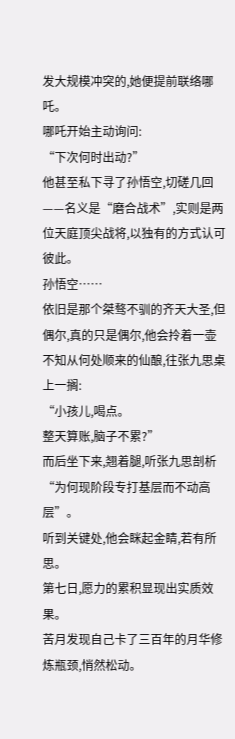发大规模冲突的,她便提前联络哪吒。
哪吒开始主动询问:
“下次何时出动?”
他甚至私下寻了孙悟空,切磋几回——名义是“磨合战术”,实则是两位天庭顶尖战将,以独有的方式认可彼此。
孙悟空……
依旧是那个桀骜不驯的齐天大圣,但偶尔,真的只是偶尔,他会拎着一壶不知从何处顺来的仙酿,往张九思桌上一搁:
“小孩儿,喝点。
整天算账,脑子不累?”
而后坐下来,翘着腿,听张九思剖析“为何现阶段专打基层而不动高层”。
听到关键处,他会眯起金睛,若有所思。
第七日,愿力的累积显现出实质效果。
苦月发现自己卡了三百年的月华修炼瓶颈,悄然松动。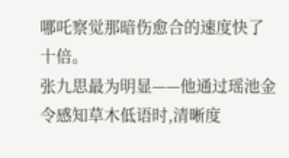哪吒察觉那暗伤愈合的速度快了十倍。
张九思最为明显——他通过瑶池金令感知草木低语时,清晰度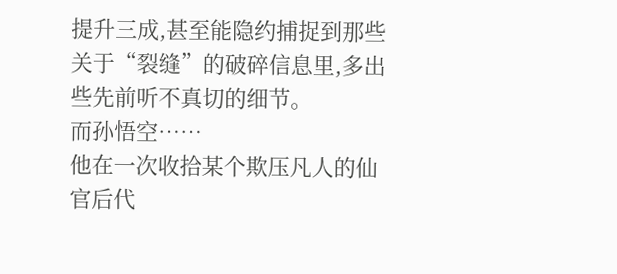提升三成,甚至能隐约捕捉到那些关于“裂缝”的破碎信息里,多出些先前听不真切的细节。
而孙悟空……
他在一次收拾某个欺压凡人的仙官后代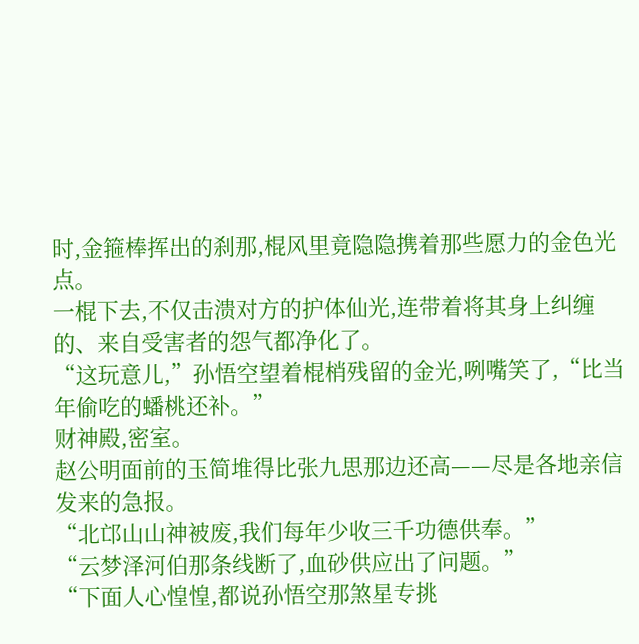时,金箍棒挥出的刹那,棍风里竟隐隐携着那些愿力的金色光点。
一棍下去,不仅击溃对方的护体仙光,连带着将其身上纠缠的、来自受害者的怨气都净化了。
“这玩意儿,”孙悟空望着棍梢残留的金光,咧嘴笑了,“比当年偷吃的蟠桃还补。”
财神殿,密室。
赵公明面前的玉简堆得比张九思那边还高——尽是各地亲信发来的急报。
“北邙山山神被废,我们每年少收三千功德供奉。”
“云梦泽河伯那条线断了,血砂供应出了问题。”
“下面人心惶惶,都说孙悟空那煞星专挑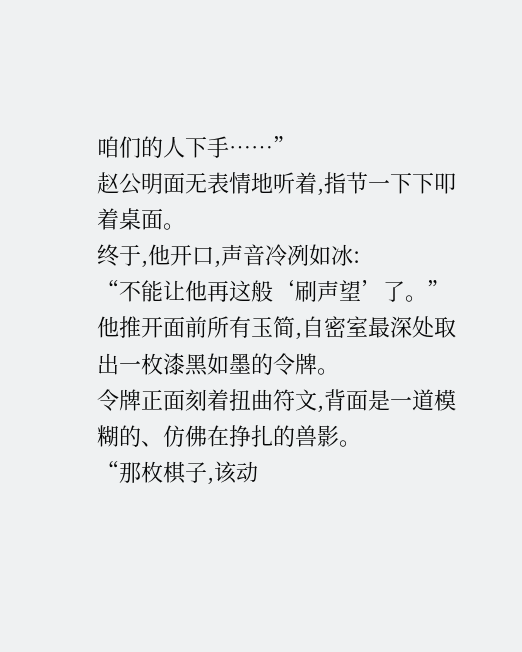咱们的人下手……”
赵公明面无表情地听着,指节一下下叩着桌面。
终于,他开口,声音冷冽如冰:
“不能让他再这般‘刷声望’了。”
他推开面前所有玉简,自密室最深处取出一枚漆黑如墨的令牌。
令牌正面刻着扭曲符文,背面是一道模糊的、仿佛在挣扎的兽影。
“那枚棋子,该动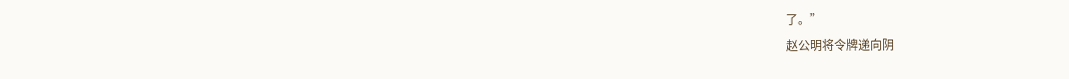了。”
赵公明将令牌递向阴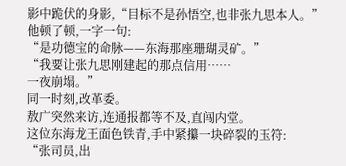影中跪伏的身影,“目标不是孙悟空,也非张九思本人。”
他顿了顿,一字一句:
“是功德宝的命脉——东海那座珊瑚灵矿。”
“我要让张九思刚建起的那点信用……
一夜崩塌。”
同一时刻,改革委。
敖广突然来访,连通报都等不及,直闯内堂。
这位东海龙王面色铁青,手中紧攥一块碎裂的玉符:
“张司员,出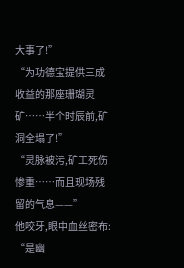大事了!”
“为功德宝提供三成收益的那座珊瑚灵矿……半个时辰前,矿洞全塌了!”
“灵脉被污,矿工死伤惨重……而且现场残留的气息——”
他咬牙,眼中血丝密布:
“是幽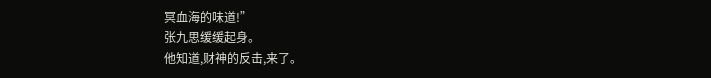冥血海的味道!”
张九思缓缓起身。
他知道,财神的反击,来了。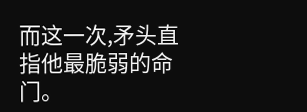而这一次,矛头直指他最脆弱的命门。